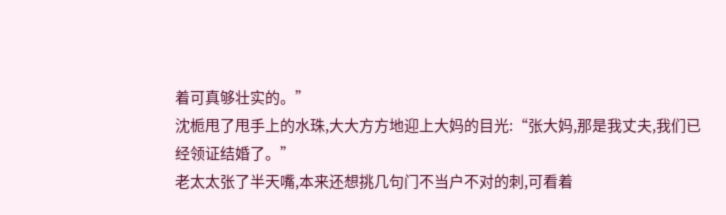着可真够壮实的。”
沈栀甩了甩手上的水珠,大大方方地迎上大妈的目光:“张大妈,那是我丈夫,我们已经领证结婚了。”
老太太张了半天嘴,本来还想挑几句门不当户不对的刺,可看着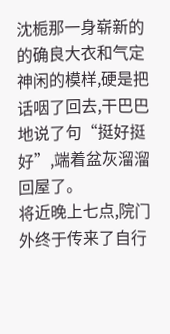沈栀那一身崭新的的确良大衣和气定神闲的模样,硬是把话咽了回去,干巴巴地说了句“挺好挺好”,端着盆灰溜溜回屋了。
将近晚上七点,院门外终于传来了自行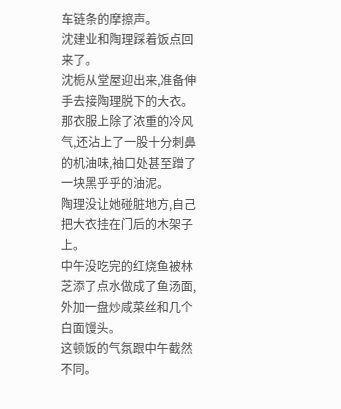车链条的摩擦声。
沈建业和陶理踩着饭点回来了。
沈栀从堂屋迎出来,准备伸手去接陶理脱下的大衣。
那衣服上除了浓重的冷风气,还沾上了一股十分刺鼻的机油味,袖口处甚至蹭了一块黑乎乎的油泥。
陶理没让她碰脏地方,自己把大衣挂在门后的木架子上。
中午没吃完的红烧鱼被林芝添了点水做成了鱼汤面,外加一盘炒咸菜丝和几个白面馒头。
这顿饭的气氛跟中午截然不同。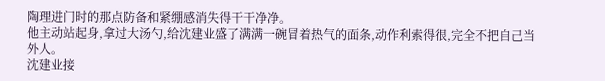陶理进门时的那点防备和紧绷感消失得干干净净。
他主动站起身,拿过大汤勺,给沈建业盛了满满一碗冒着热气的面条,动作利索得很,完全不把自己当外人。
沈建业接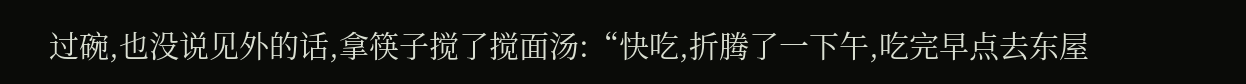过碗,也没说见外的话,拿筷子搅了搅面汤:“快吃,折腾了一下午,吃完早点去东屋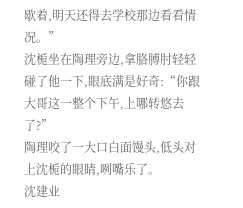歇着,明天还得去学校那边看看情况。”
沈栀坐在陶理旁边,拿胳膊肘轻轻碰了他一下,眼底满是好奇:“你跟大哥这一整个下午,上哪转悠去了?”
陶理咬了一大口白面馒头,低头对上沈栀的眼睛,咧嘴乐了。
沈建业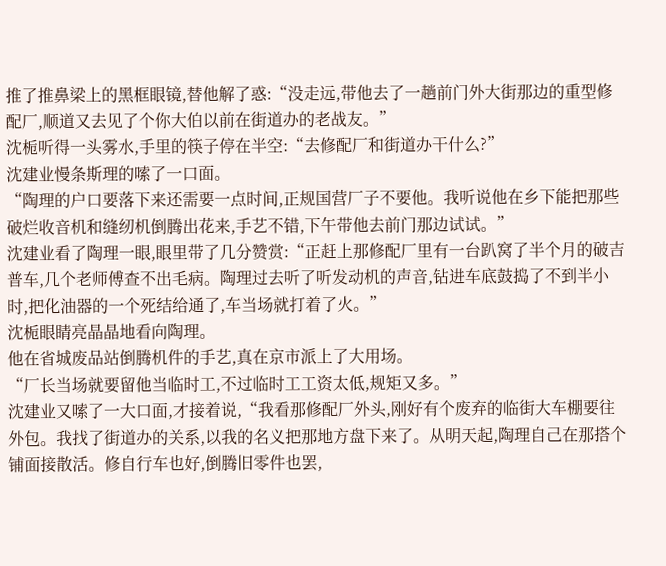推了推鼻梁上的黑框眼镜,替他解了惑:“没走远,带他去了一趟前门外大街那边的重型修配厂,顺道又去见了个你大伯以前在街道办的老战友。”
沈栀听得一头雾水,手里的筷子停在半空:“去修配厂和街道办干什么?”
沈建业慢条斯理的嗦了一口面。
“陶理的户口要落下来还需要一点时间,正规国营厂子不要他。我听说他在乡下能把那些破烂收音机和缝纫机倒腾出花来,手艺不错,下午带他去前门那边试试。”
沈建业看了陶理一眼,眼里带了几分赞赏:“正赶上那修配厂里有一台趴窝了半个月的破吉普车,几个老师傅查不出毛病。陶理过去听了听发动机的声音,钻进车底鼓捣了不到半小时,把化油器的一个死结给通了,车当场就打着了火。”
沈栀眼睛亮晶晶地看向陶理。
他在省城废品站倒腾机件的手艺,真在京市派上了大用场。
“厂长当场就要留他当临时工,不过临时工工资太低,规矩又多。”
沈建业又嗦了一大口面,才接着说,“我看那修配厂外头,刚好有个废弃的临街大车棚要往外包。我找了街道办的关系,以我的名义把那地方盘下来了。从明天起,陶理自己在那搭个铺面接散活。修自行车也好,倒腾旧零件也罢,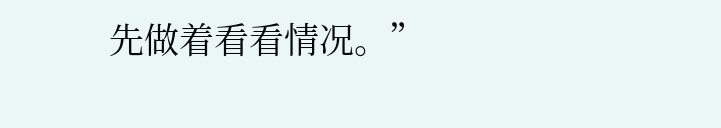先做着看看情况。”